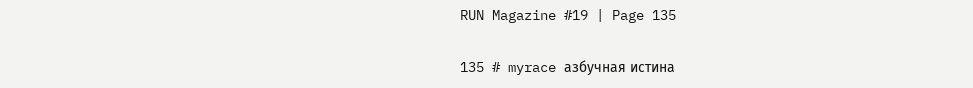RUN Magazine #19 | Page 135

135 # myrace азбучная истина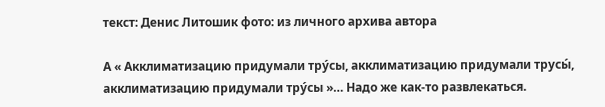текст: Денис Литошик фото: из личного архива автора

А « Акклиматизацию придумали тру́сы, акклиматизацию придумали трусы́, акклиматизацию придумали тру́сы »… Надо же как-то развлекаться.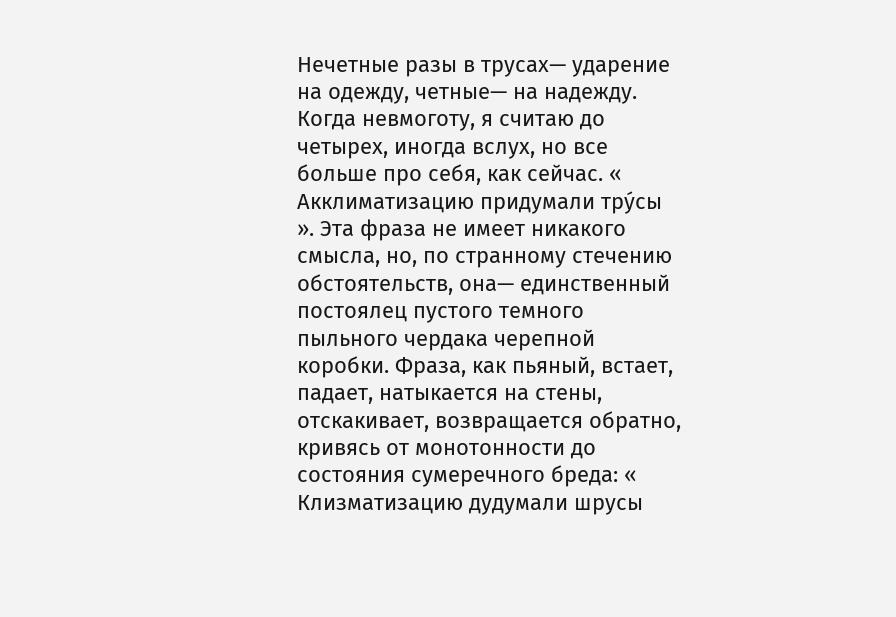Нечетные разы в трусах— ударение на одежду, четные— на надежду. Когда невмоготу, я считаю до четырех, иногда вслух, но все больше про себя, как сейчас. « Акклиматизацию придумали тру́сы ». Эта фраза не имеет никакого смысла, но, по странному стечению обстоятельств, она— единственный постоялец пустого темного пыльного чердака черепной коробки. Фраза, как пьяный, встает, падает, натыкается на стены, отскакивает, возвращается обратно, кривясь от монотонности до состояния сумеречного бреда: « Клизматизацию дудумали шрусы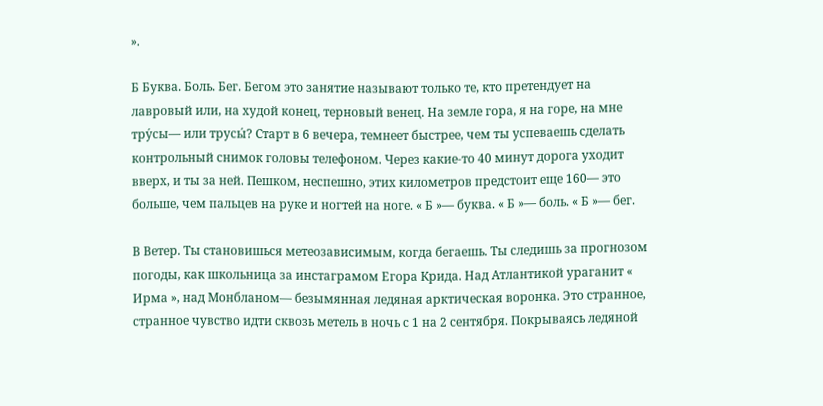».

Б Буква. Боль. Бег. Бегом это занятие называют только те, кто претендует на лавровый или, на худой конец, терновый венец. На земле гора, я на горе, на мне тру́сы— или трусы́? Старт в 6 вечера, темнеет быстрее, чем ты успеваешь сделать контрольный снимок головы телефоном. Через какие-то 40 минут дорога уходит вверх, и ты за ней. Пешком, неспешно, этих километров предстоит еще 160— это больше, чем пальцев на руке и ногтей на ноге. « Б »— буква. « Б »— боль. « Б »— бег.

В Ветер. Ты становишься метеозависимым, когда бегаешь. Ты следишь за прогнозом погоды, как школьница за инстаграмом Егора Крида. Над Атлантикой ураганит « Ирма », над Монбланом— безымянная ледяная арктическая воронка. Это странное, странное чувство идти сквозь метель в ночь с 1 на 2 сентября. Покрываясь ледяной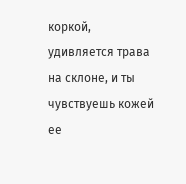коркой, удивляется трава на склоне, и ты чувствуешь кожей ее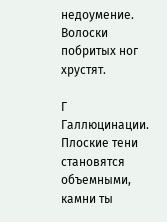недоумение. Волоски побритых ног хрустят.

Г Галлюцинации. Плоские тени становятся объемными, камни ты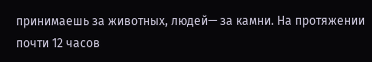принимаешь за животных, людей— за камни. На протяжении почти 12 часов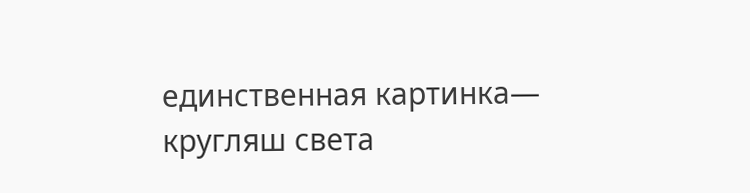единственная картинка— кругляш света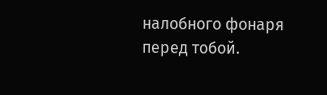налобного фонаря перед тобой.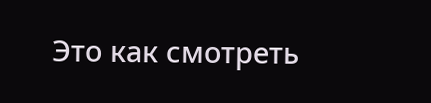Это как смотреть